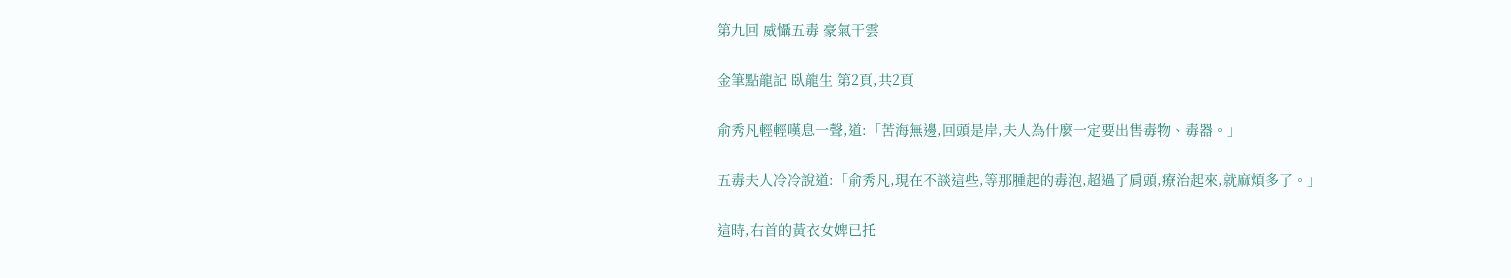第九回 威懾五毒 豪氣干雲

金筆點龍記 臥龍生 第2頁,共2頁

俞秀凡輕輕嘆息一聲,道:「苦海無邊,回頭是岸,夫人為什麼一定要出售毒物、毒器。」

五毒夫人冷冷說道:「俞秀凡,現在不談這些,等那腫起的毒泡,超過了肩頭,療治起來,就麻煩多了。」

這時,右首的黃衣女婢已托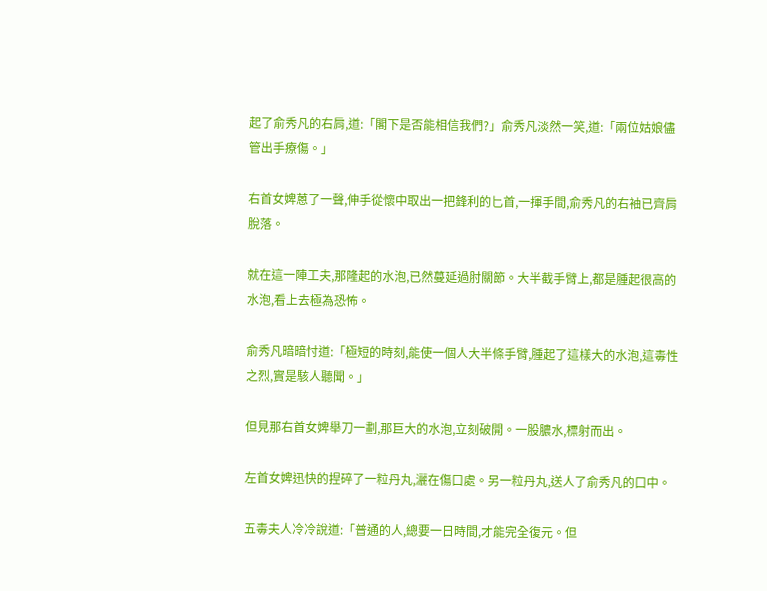起了俞秀凡的右肩,道:「閣下是否能相信我們?」俞秀凡淡然一笑,道:「兩位姑娘儘管出手療傷。」

右首女婢蒽了一聲,伸手從懷中取出一把鋒利的匕首,一揮手間,俞秀凡的右袖已齊肩脫落。

就在這一陣工夫,那隆起的水泡,已然蔓延過肘關節。大半截手臂上,都是腫起很高的水泡,看上去極為恐怖。

俞秀凡暗暗忖道:「極短的時刻,能使一個人大半條手臂,腫起了這樣大的水泡,這毒性之烈,實是駭人聽聞。」

但見那右首女婢舉刀一劃,那巨大的水泡,立刻破開。一股膿水,標射而出。

左首女婢迅快的捏碎了一粒丹丸,灑在傷口處。另一粒丹丸,送人了俞秀凡的口中。

五毒夫人冷冷說道:「普通的人,總要一日時間,才能完全復元。但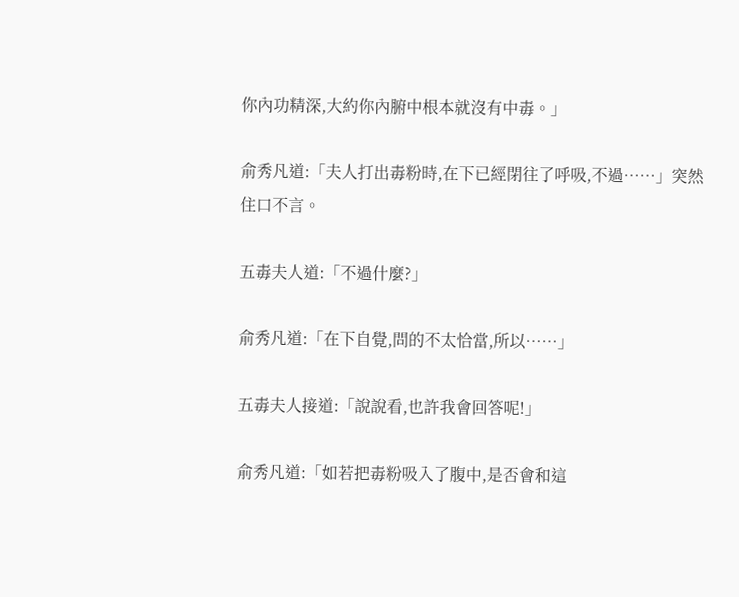你內功精深,大約你內腑中根本就沒有中毒。」

俞秀凡道:「夫人打出毒粉時,在下已經閉往了呼吸,不過……」突然住口不言。

五毒夫人道:「不過什麼?」

俞秀凡道:「在下自覺,問的不太恰當,所以……」

五毒夫人接道:「說說看,也許我會回答呢!」

俞秀凡道:「如若把毒粉吸入了腹中,是否會和這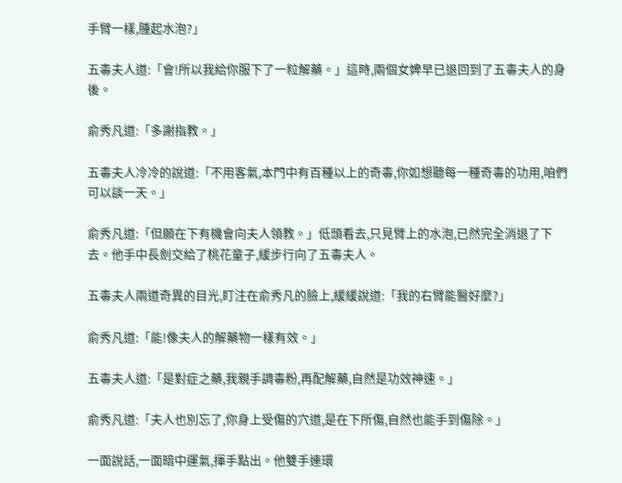手臂一樣,腫起水泡?」

五毒夫人道:「會!所以我給你服下了一粒解藥。」這時,兩個女婢早已退回到了五毒夫人的身後。

俞秀凡道:「多謝指教。」

五毒夫人冷冷的說道:「不用客氣,本門中有百種以上的奇毒,你如想聽每一種奇毒的功用,咱們可以談一天。」

俞秀凡道:「但願在下有機會向夫人領教。」低頭看去,只見臂上的水泡,已然完全消退了下去。他手中長劍交給了桃花童子,緩步行向了五毒夫人。

五毒夫人兩道奇異的目光,盯注在俞秀凡的臉上,緩緩說道:「我的右臂能醫好麼?」

俞秀凡道:「能!像夫人的解藥物一樣有效。」

五毒夫人道:「是對症之藥,我親手調毒粉,再配解藥,自然是功效神速。」

俞秀凡道:「夫人也別忘了,你身上受傷的穴道,是在下所傷,自然也能手到傷除。」

一面說話,一面暗中運氣,揮手點出。他雙手連環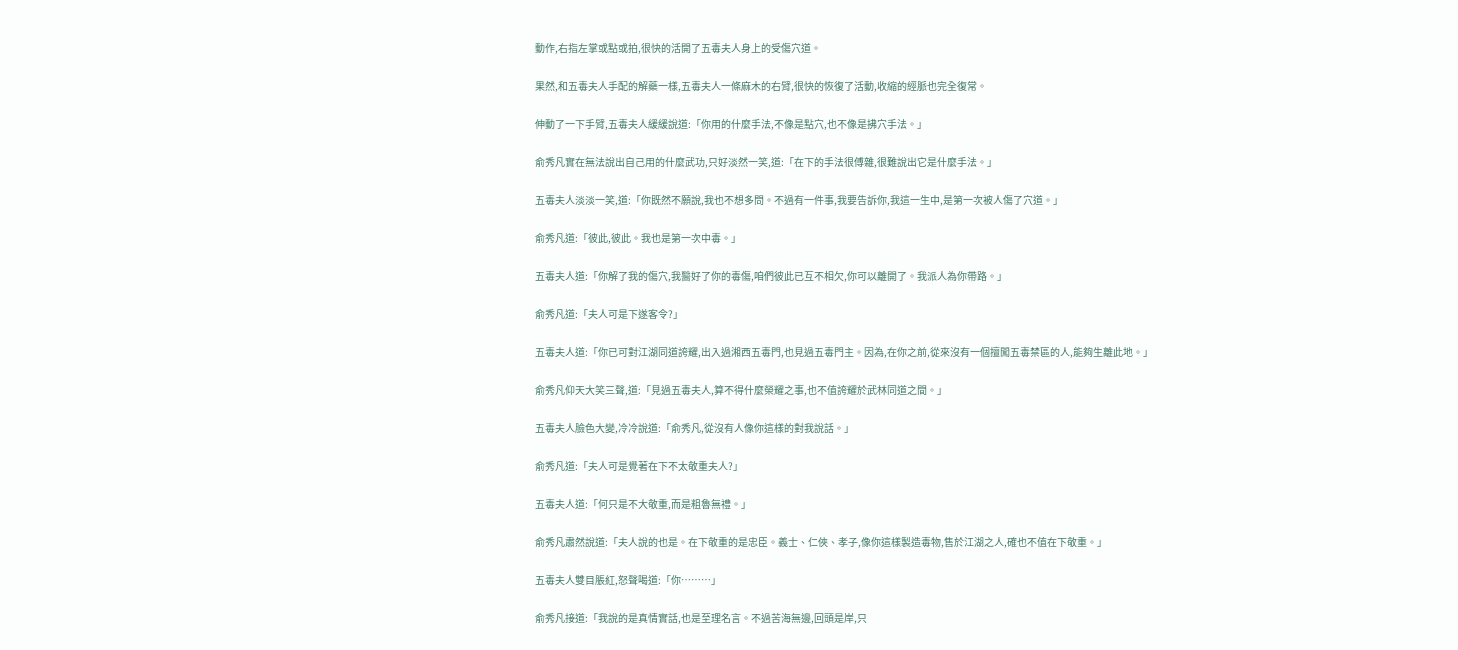動作,右指左掌或點或拍,很快的活開了五毒夫人身上的受傷穴道。

果然,和五毒夫人手配的解藥一樣,五毒夫人一條麻木的右臂,很快的恢復了活動,收縮的經脈也完全復常。

伸動了一下手臂,五毒夫人緩緩說道:「你用的什麼手法,不像是點穴,也不像是拂穴手法。」

俞秀凡實在無法說出自己用的什麼武功,只好淡然一笑,道:「在下的手法很傅雜,很難說出它是什麼手法。」

五毒夫人淡淡一笑,道:「你既然不願說,我也不想多問。不過有一件事,我要告訴你,我這一生中,是第一次被人傷了穴道。」

俞秀凡道:「彼此,彼此。我也是第一次中毒。」

五毒夫人道:「你解了我的傷穴,我醫好了你的毒傷,咱們彼此已互不相欠,你可以離開了。我派人為你帶路。」

俞秀凡道:「夫人可是下遂客令?」

五毒夫人道:「你已可對江湖同道誇耀,出入過湘西五毒門,也見過五毒門主。因為,在你之前,從來沒有一個擅闖五毒禁區的人,能夠生離此地。」

俞秀凡仰天大笑三聲,道:「見過五毒夫人,算不得什麼榮耀之事,也不值誇耀於武林同道之間。」

五毒夫人臉色大變,冷冷說道:「俞秀凡,從沒有人像你這樣的對我說話。」

俞秀凡道:「夫人可是覺著在下不太敬重夫人?」

五毒夫人道:「何只是不大敬重,而是粗魯無禮。」

俞秀凡肅然說道:「夫人說的也是。在下敬重的是忠臣。義士、仁俠、孝子,像你這樣製造毒物,售於江湖之人,確也不值在下敬重。」

五毒夫人雙目脹紅,怒聲喝道:「你………」

俞秀凡接道:「我說的是真情實話,也是至理名言。不過苦海無邊,回頭是岸,只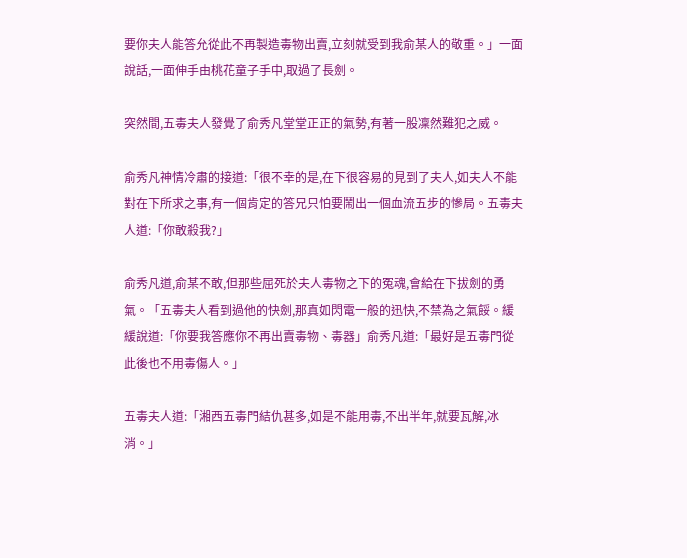要你夫人能答允從此不再製造毒物出賣,立刻就受到我俞某人的敬重。」一面說話,一面伸手由桃花童子手中,取過了長劍。

突然間,五毒夫人發覺了俞秀凡堂堂正正的氣勢,有著一股凜然難犯之威。

俞秀凡神情冷肅的接道:「很不幸的是,在下很容易的見到了夫人,如夫人不能對在下所求之事,有一個肯定的答兄只怕要鬧出一個血流五步的慘局。五毒夫人道:「你敢殺我?」

俞秀凡道,俞某不敢,但那些屈死於夫人毒物之下的冤魂,會給在下拔劍的勇氣。「五毒夫人看到過他的快劍,那真如閃電一般的迅快,不禁為之氣餒。緩緩說道:「你要我答應你不再出賣毒物、毒器」俞秀凡道:「最好是五毒門從此後也不用毒傷人。」

五毒夫人道:「湘西五毒門結仇甚多,如是不能用毒,不出半年,就要瓦解,冰消。」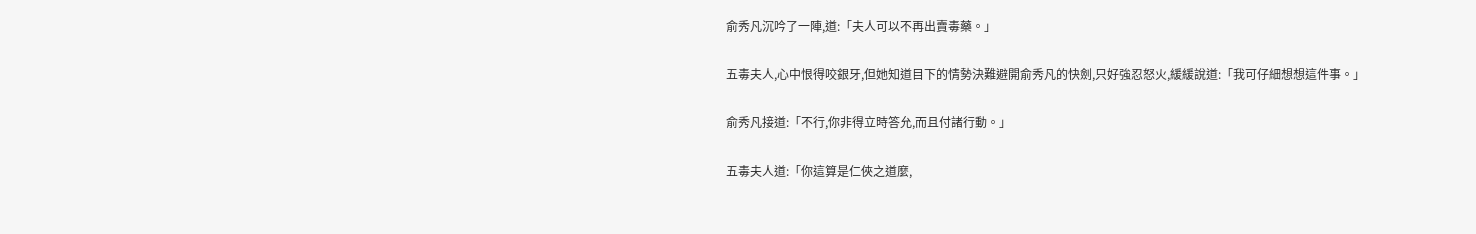俞秀凡沉吟了一陣,道:「夫人可以不再出賣毒藥。」

五毒夫人,心中恨得咬銀牙,但她知道目下的情勢決難避開俞秀凡的快劍,只好強忍怒火,緩緩說道:「我可仔細想想這件事。」

俞秀凡接道:「不行,你非得立時答允,而且付諸行動。」

五毒夫人道:「你這算是仁俠之道麼,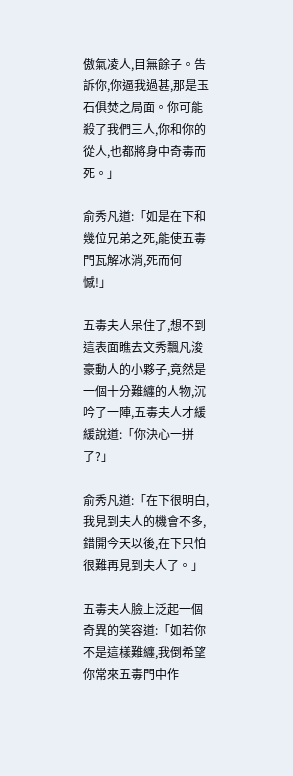傲氣凌人,目無餘子。告訴你,你逼我過甚,那是玉石俱焚之局面。你可能殺了我們三人,你和你的從人,也都將身中奇毒而死。」

俞秀凡道:「如是在下和幾位兄弟之死,能使五毒門瓦解冰消,死而何憾!」

五毒夫人呆住了,想不到這表面瞧去文秀飄凡浚豪動人的小夥子,竟然是一個十分難纏的人物,沉吟了一陣,五毒夫人才緩緩說道:「你決心一拼了?」

俞秀凡道:「在下很明白,我見到夫人的機會不多,錯開今天以後,在下只怕很難再見到夫人了。」

五毒夫人臉上泛起一個奇異的笑容道:「如若你不是這樣難纏,我倒希望你常來五毒門中作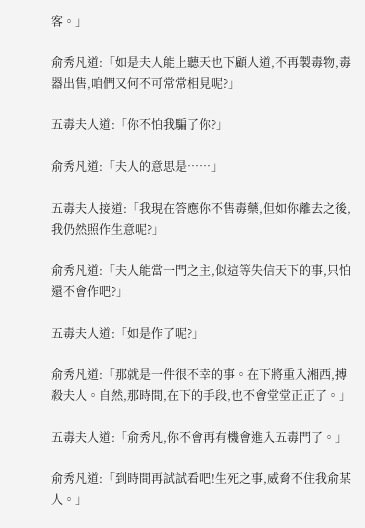客。」

俞秀凡道:「如是夫人能上聽天也下顧人道,不再製毒物,毒器出售,咱們又何不可常常相見呢?」

五毒夫人道:「你不怕我騙了你?」

俞秀凡道:「夫人的意思是……」

五毒夫人接道:「我現在答應你不售毒藥,但如你離去之後,我仍然照作生意呢?」

俞秀凡道:「夫人能當一門之主,似這等失信天下的事,只怕還不會作吧?」

五毒夫人道:「如是作了呢?」

俞秀凡道:「那就是一件很不幸的事。在下將重入湘西,搏殺夫人。自然,那時間,在下的手段,也不會堂堂正正了。」

五毒夫人道:「俞秀凡,你不會再有機會進入五毒門了。」

俞秀凡道:「到時間再試試看吧!生死之事,威脅不住我俞某人。」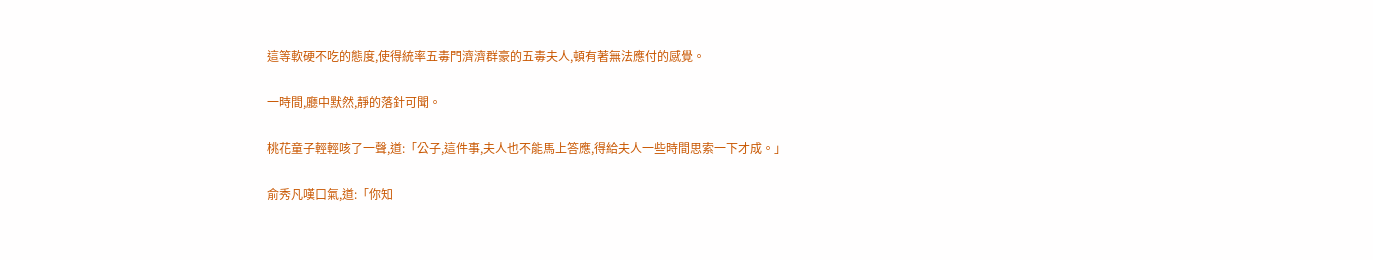這等軟硬不吃的態度,使得統率五毒門濟濟群豪的五毒夫人,頓有著無法應付的感覺。

一時間,廳中默然,靜的落針可聞。

桃花童子輕輕咳了一聲,道:「公子,這件事,夫人也不能馬上答應,得給夫人一些時間思索一下才成。」

俞秀凡嘆口氣,道:「你知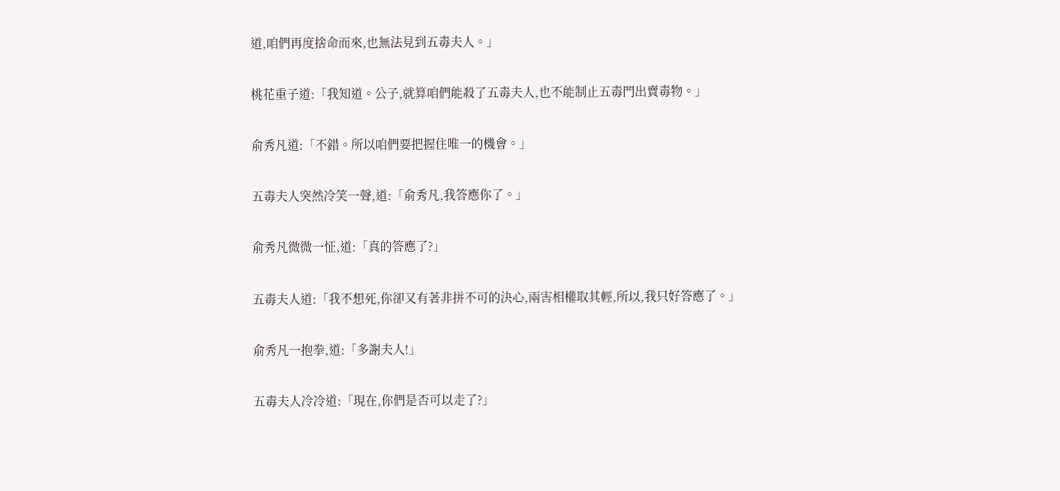道,咱們再度捨命而來,也無法見到五毒夫人。」

桃花重子道:「我知道。公子,就算咱們能殺了五毒夫人,也不能制止五毒門出賣毒物。」

俞秀凡道:「不錯。所以咱們要把握住唯一的機會。」

五毒夫人突然冷笑一聲,道:「俞秀凡,我答應你了。」

俞秀凡微微一怔,道:「真的答應了?」

五毒夫人道:「我不想死,你卻又有著非拼不可的決心,兩害相權取其輕,所以,我只好答應了。」

俞秀凡一抱拳,道:「多謝夫人!」

五毒夫人冷冷道:「現在,你們是否可以走了?」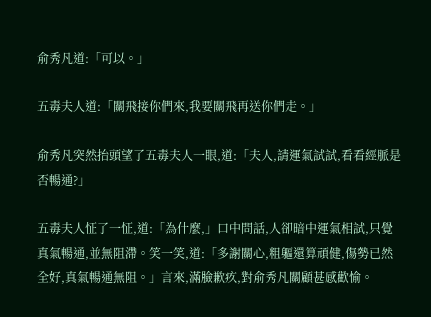俞秀凡道:「可以。」

五毒夫人道:「關飛接你們來,我要關飛再送你們走。」

俞秀凡突然抬頭望了五毒夫人一眼,道:「夫人,請運氣試試,看看經脈是否暢通?」

五毒夫人怔了一怔,道:「為什麼,」口中問話,人卻暗中運氣相試,只覺真氣暢通,並無阻滯。笑一笑,道:「多謝關心,粗軀還算頑健,傷勢已然全好,真氣暢通無阻。」言來,滿臉歉疚,對俞秀凡關顧甚感歡愉。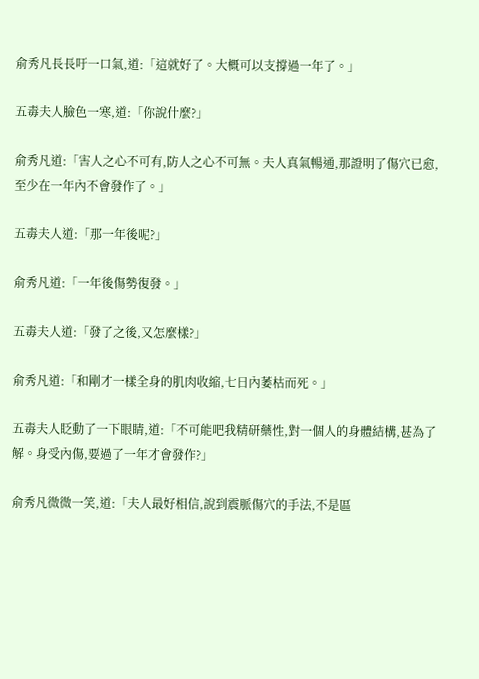俞秀凡長長吁一口氣,道:「這就好了。大概可以支撐過一年了。」

五毒夫人臉色一寒,道:「你說什麼?」

俞秀凡道:「害人之心不可有,防人之心不可無。夫人真氣暢通,那證明了傷穴已愈,至少在一年內不會發作了。」

五毒夫人道:「那一年後呢?」

俞秀凡道:「一年後傷勢復發。」

五毒夫人道:「發了之後,又怎麼樣?」

俞秀凡道:「和剛才一樣全身的肌肉收縮,七日內萎枯而死。」

五毒夫人眨動了一下眼睛,道:「不可能吧我精研藥性,對一個人的身體結構,甚為了解。身受內傷,要過了一年才會發作?」

俞秀凡微微一笑,道:「夫人最好相信,說到震脈傷穴的手法,不是區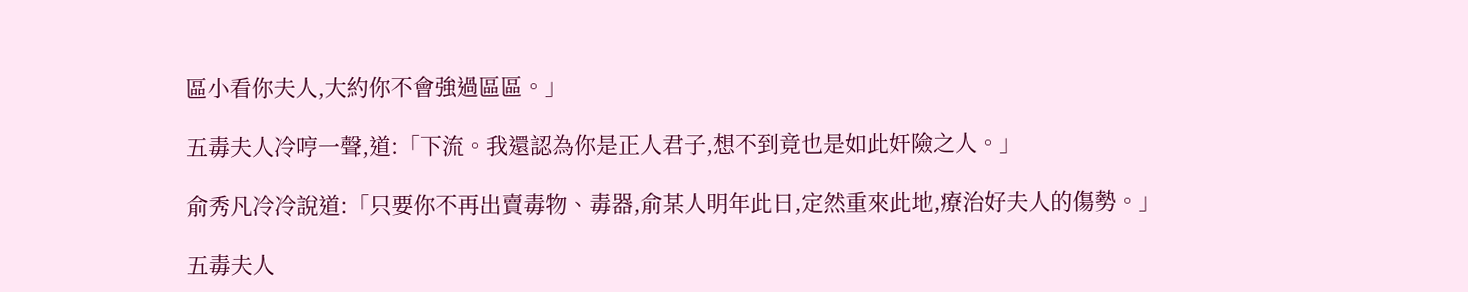區小看你夫人,大約你不會強過區區。」

五毒夫人冷哼一聲,道:「下流。我還認為你是正人君子,想不到竟也是如此奸險之人。」

俞秀凡冷冷說道:「只要你不再出賣毒物、毒器,俞某人明年此日,定然重來此地,療治好夫人的傷勢。」

五毒夫人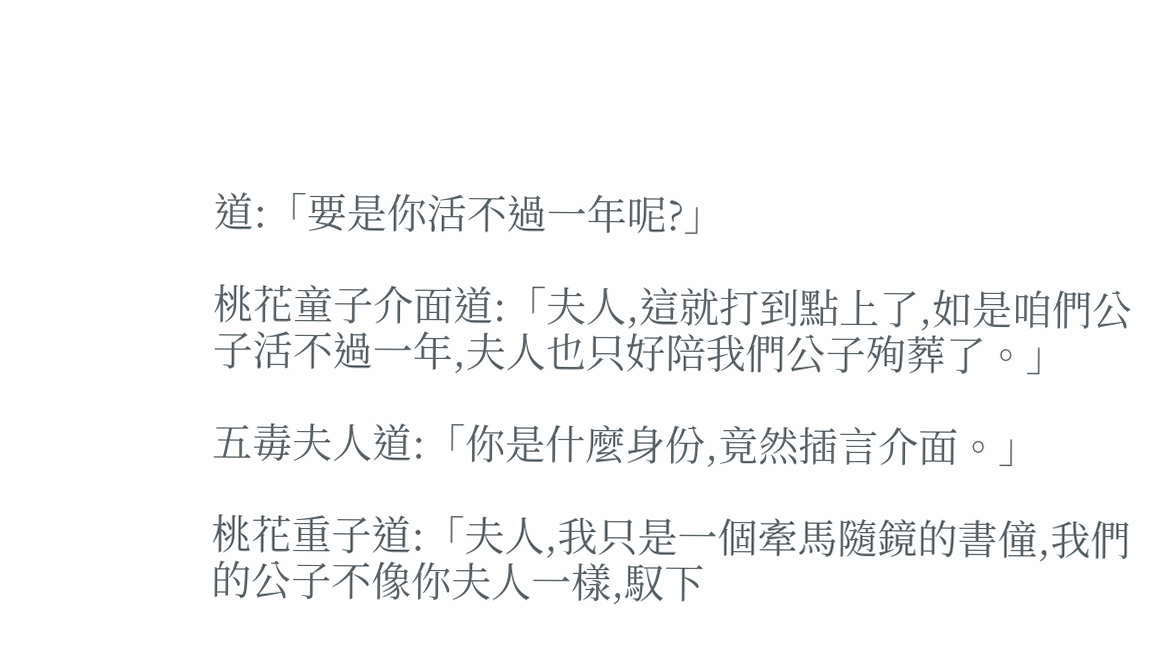道:「要是你活不過一年呢?」

桃花童子介面道:「夫人,這就打到點上了,如是咱們公子活不過一年,夫人也只好陪我們公子殉葬了。」

五毒夫人道:「你是什麼身份,竟然插言介面。」

桃花重子道:「夫人,我只是一個牽馬隨鏡的書僮,我們的公子不像你夫人一樣,馭下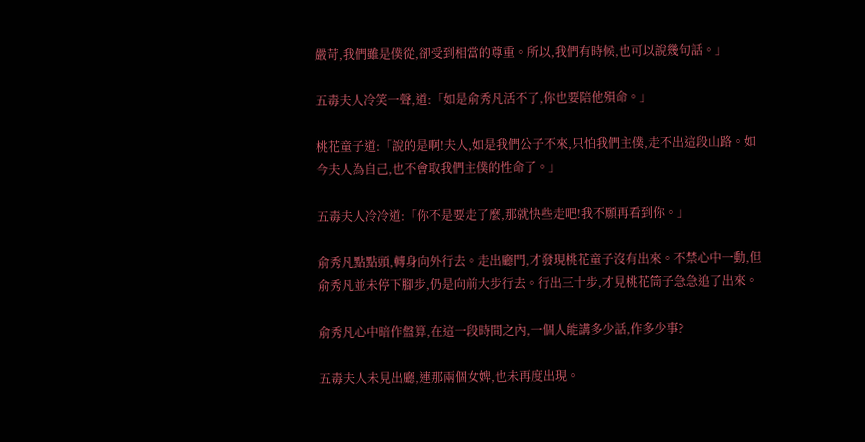嚴苛,我們雖是僕從,卻受到相當的尊重。所以,我們有時候,也可以說幾句話。」

五毒夫人冷笑一聲,道:「如是俞秀凡活不了,你也要陪他殞命。」

桃花童子道:「說的是啊!夫人,如是我們公子不來,只怕我們主僕,走不出這段山路。如今夫人為自己,也不會取我們主僕的性命了。」

五毒夫人冷冷道:「你不是要走了麼,那就快些走吧!我不願再看到你。」

俞秀凡點點頭,轉身向外行去。走出廳門,才發現桃花童子沒有出來。不禁心中一動,但俞秀凡並未停下腳步,仍是向前大步行去。行出三十步,才見桃花筒子急急追了出來。

俞秀凡心中暗作盤算,在這一段時間之內,一個人能講多少話,作多少事?

五毒夫人未見出廳,連那兩個女婢,也未再度出現。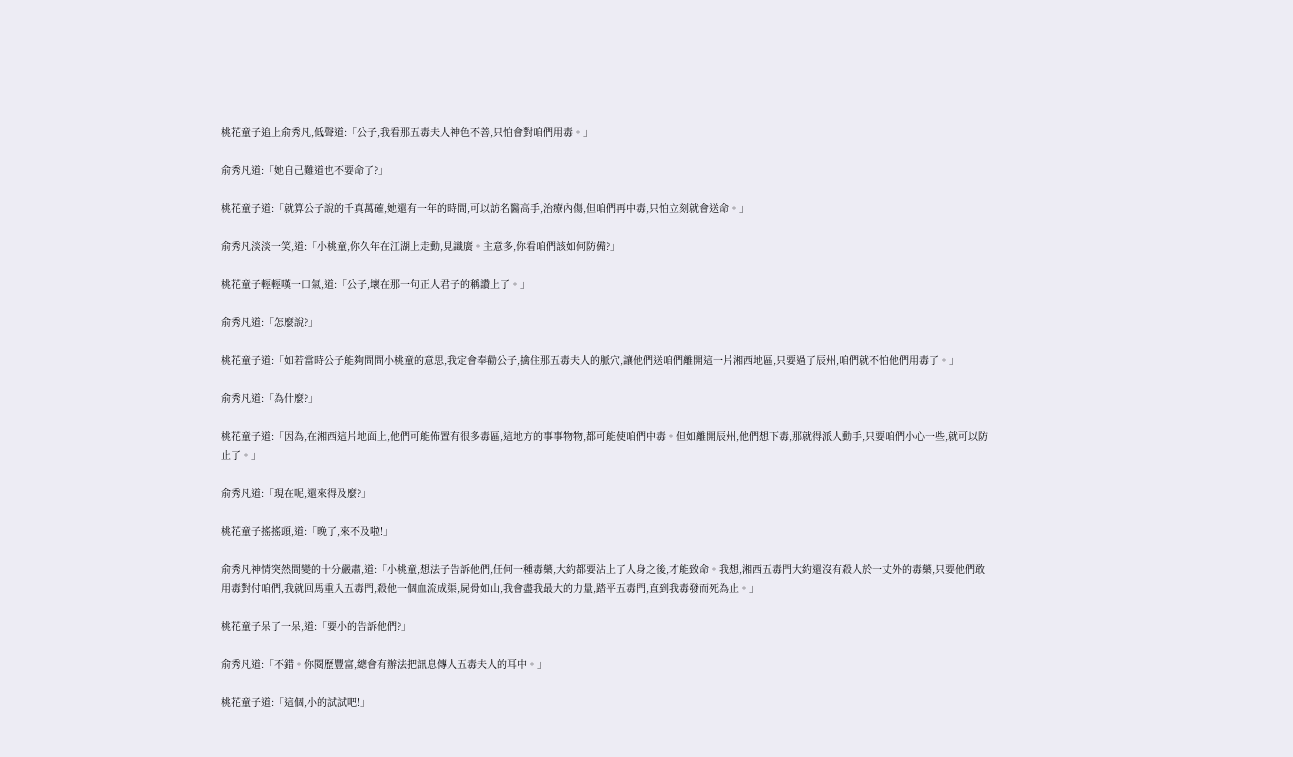桃花童子追上俞秀凡,低聲道:「公子,我看那五毒夫人神色不善,只怕會對咱們用毒。」

俞秀凡道:「她自己難道也不要命了?」

桃花童子道:「就算公子說的千真萬確,她還有一年的時間,可以訪名醫高手,治療內傷,但咱們再中毒,只怕立刻就會送命。」

俞秀凡淡淡一笑,道:「小桃童,你久年在江湖上走動,見識廣。主意多,你看咱們該如何防備?」

桃花童子輕輕嘆一口氣,道:「公子,壞在那一句正人君子的稱讚上了。」

俞秀凡道:「怎麼說?」

桃花童子道:「如若當時公子能夠問問小桃童的意思,我定會奉勸公子,擒住那五毒夫人的脈穴,讓他們送咱們離開這一片湘西地區,只要過了辰州,咱們就不怕他們用毒了。」

俞秀凡道:「為什麼?」

桃花童子道:「因為,在湘西這片地面上,他們可能佈置有很多毒區,這地方的事事物物,都可能使咱們中毒。但如離開辰州,他們想下毒,那就得派人動手,只要咱們小心一些,就可以防止了。」

俞秀凡道:「現在呢,還來得及麼?」

桃花童子搖搖頭,道:「晚了,來不及啦!」

俞秀凡神情突然間變的十分嚴肅,道:「小桃童,想法子告訴他們,任何一種毒藥,大約都要沾上了人身之後,才能致命。我想,湘西五毒門大約還沒有殺人於一丈外的毒藥,只要他們敢用毒對付咱們,我就回馬重入五毒門,殺他一個血流成渠,屍骨如山,我會盡我最大的力量,踏平五毒門,直到我毒發而死為止。」

桃花童子呆了一呆,道:「要小的告訴他們?」

俞秀凡道:「不錯。你閱歷豐富,總會有辦法把訊息傳人五毒夫人的耳中。」

桃花童子道:「這個,小的試試吧!」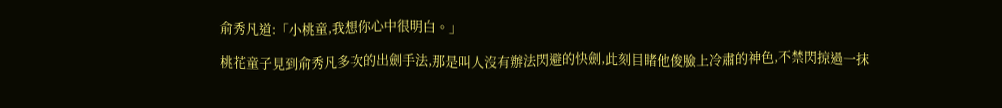俞秀凡道:「小桃童,我想你心中很明白。」

桃花童子見到俞秀凡多次的出劍手法,那是叫人沒有辦法閃避的快劍,此刻目睹他俊臉上冷肅的神色,不禁閃掠過一抹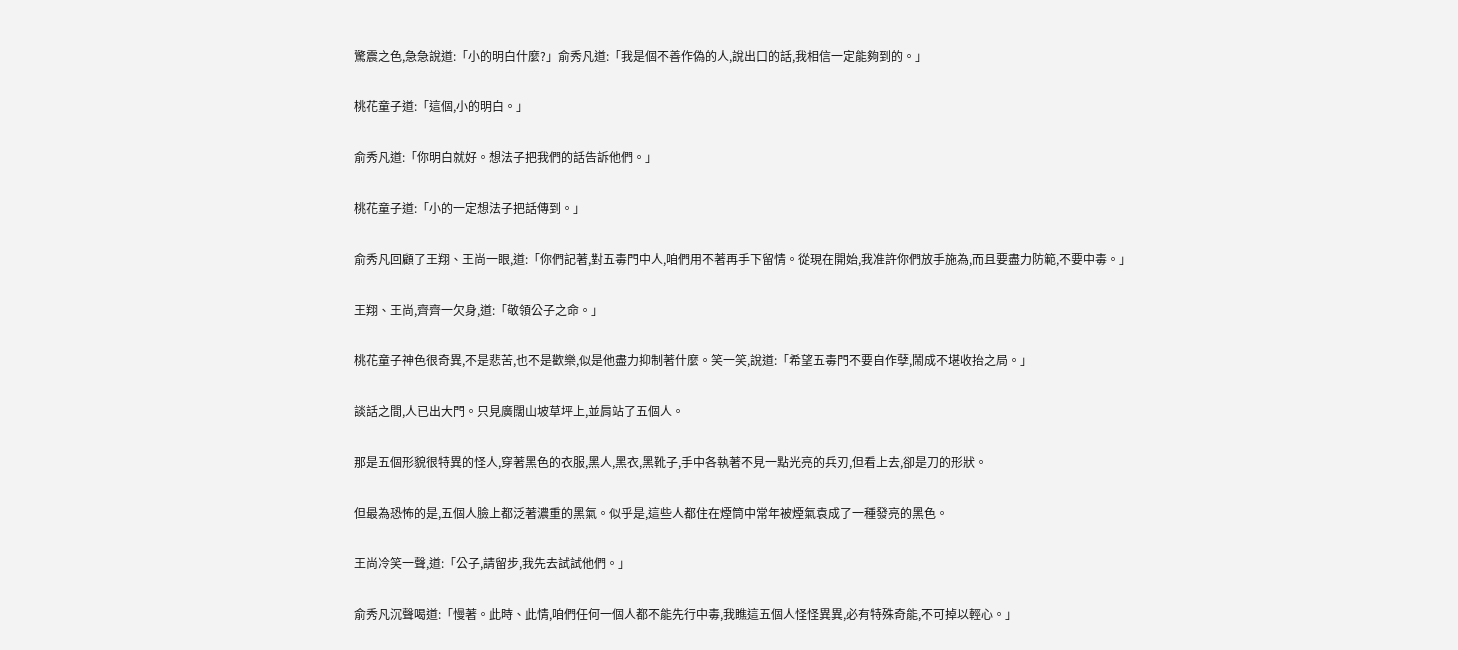驚震之色,急急說道:「小的明白什麼?」俞秀凡道:「我是個不善作偽的人,說出口的話,我相信一定能夠到的。」

桃花童子道:「這個,小的明白。」

俞秀凡道:「你明白就好。想法子把我們的話告訴他們。」

桃花童子道:「小的一定想法子把話傳到。」

俞秀凡回顧了王翔、王尚一眼,道:「你們記著,對五毒門中人,咱們用不著再手下留情。從現在開始,我准許你們放手施為,而且要盡力防範,不要中毒。」

王翔、王尚,齊齊一欠身,道:「敬領公子之命。」

桃花童子神色很奇異,不是悲苦,也不是歡樂,似是他盡力抑制著什麼。笑一笑,說道:「希望五毒門不要自作孽,鬧成不堪收抬之局。」

談話之間,人已出大門。只見廣闊山坡草坪上,並肩站了五個人。

那是五個形貌很特異的怪人,穿著黑色的衣服,黑人,黑衣,黑靴子,手中各執著不見一點光亮的兵刃,但看上去,卻是刀的形狀。

但最為恐怖的是,五個人臉上都泛著濃重的黑氣。似乎是,這些人都住在煙筒中常年被煙氣袁成了一種發亮的黑色。

王尚冷笑一聲,道:「公子,請留步,我先去試試他們。」

俞秀凡沉聲喝道:「慢著。此時、此情,咱們任何一個人都不能先行中毒,我瞧這五個人怪怪異異,必有特殊奇能,不可掉以輕心。」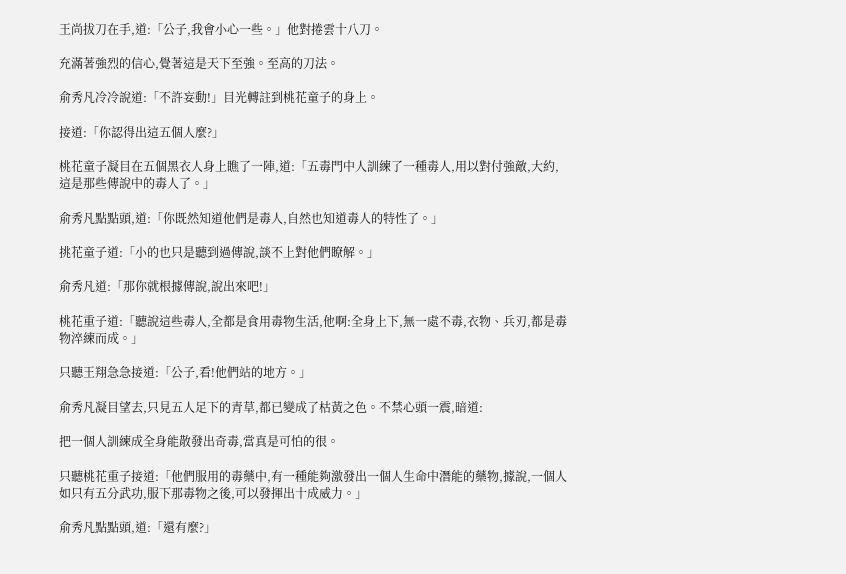王尚拔刀在手,道:「公子,我會小心一些。」他對捲雲十八刀。

充滿著強烈的信心,覺著這是天下至強。至高的刀法。

俞秀凡冷冷說道:「不許妄動!」目光轉註到桃花童子的身上。

接道:「你認得出這五個人麼?」

桃花童子凝目在五個黑衣人身上瞧了一陣,道:「五毒門中人訓練了一種毒人,用以對付強敵,大約,這是那些傳說中的毒人了。」

俞秀凡點點頭,道:「你既然知道他們是毒人,自然也知道毒人的特性了。」

挑花童子道:「小的也只是聽到過傳說,談不上對他們瞭解。」

俞秀凡道:「那你就根據傳說,說出來吧!」

桃花重子道:「聽說這些毒人,全都是食用毒物生活,他啊:全身上下,無一處不毒,衣物、兵刃,都是毒物淬練而成。」

只聽王翔急急接道:「公子,看!他們站的地方。」

俞秀凡凝目望去,只見五人足下的青草,都已變成了枯黃之色。不禁心頭一震,暗道:

把一個人訓練成全身能散發出奇毒,當真是可怕的很。

只聽桃花重子接道:「他們服用的毒藥中,有一種能夠激發出一個人生命中潛能的藥物,據說,一個人如只有五分武功,服下那毒物之後,可以發揮出十成威力。」

俞秀凡點點頭,道:「還有麼?」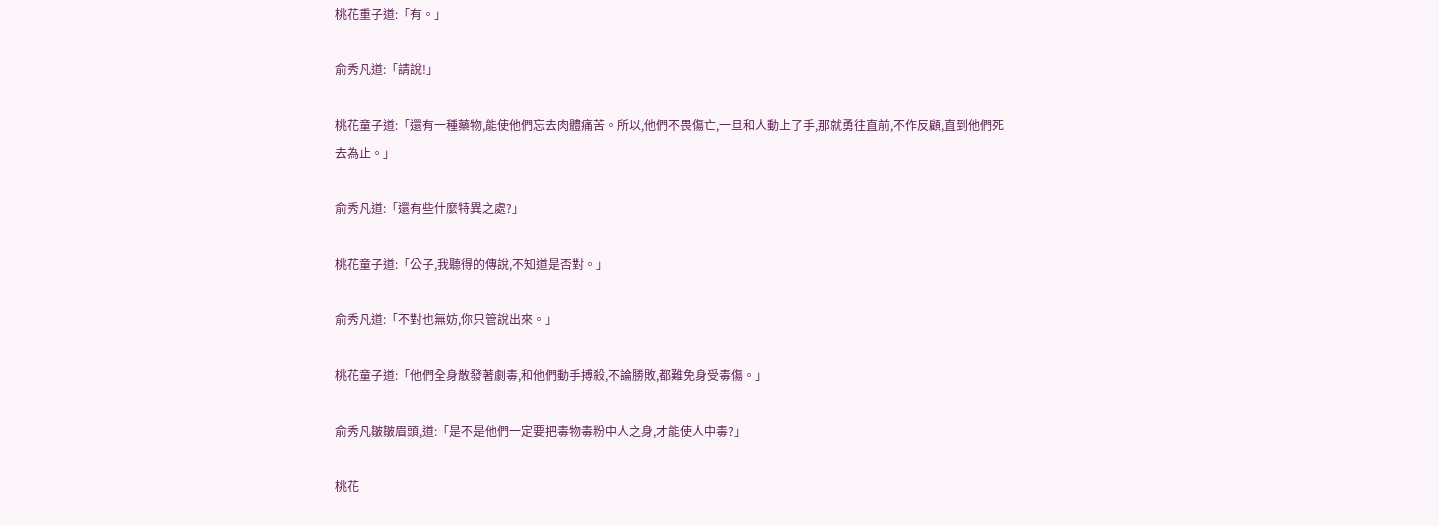桃花重子道:「有。」

俞秀凡道:「請說!」

桃花童子道:「還有一種藥物,能使他們忘去肉體痛苦。所以,他們不畏傷亡,一旦和人動上了手,那就勇往直前,不作反顧,直到他們死去為止。」

俞秀凡道:「還有些什麼特異之處?」

桃花童子道:「公子,我聽得的傳說,不知道是否對。」

俞秀凡道:「不對也無妨,你只管說出來。」

桃花童子道:「他們全身散發著劇毒,和他們動手搏殺,不論勝敗,都難免身受毒傷。」

俞秀凡皺皺眉頭,道:「是不是他們一定要把毒物毒粉中人之身,才能使人中毒?」

桃花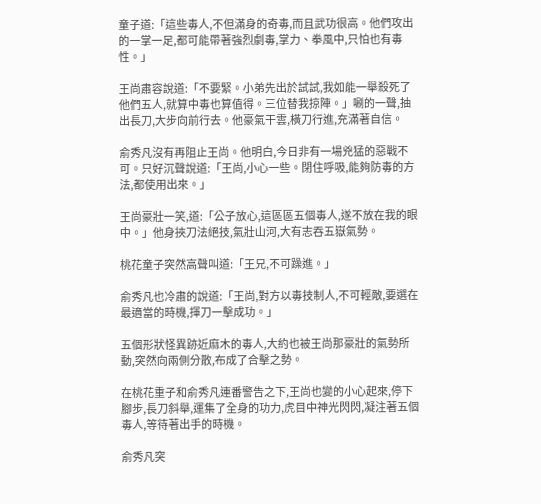童子道:「這些毒人,不但滿身的奇毒,而且武功很高。他們攻出的一掌一足,都可能帶著強烈劇毒,掌力、拳風中,只怕也有毒性。」

王尚肅容說道:「不要緊。小弟先出於試試,我如能一舉殺死了他們五人,就算中毒也算值得。三位替我掠陣。」唰的一聲,抽出長刀,大步向前行去。他豪氣干雲,橫刀行進,充滿著自信。

俞秀凡沒有再阻止王尚。他明白,今日非有一場兇猛的惡戰不可。只好沉聲說道:「王尚,小心一些。閉住呼吸,能夠防毒的方法,都使用出來。」

王尚豪壯一笑,道:「公子放心,這區區五個毒人,遂不放在我的眼中。」他身挾刀法絕技,氣壯山河,大有志吞五嶽氣勢。

桃花童子突然高聲叫道:「王兄,不可躁進。」

俞秀凡也冷肅的說道:「王尚,對方以毒技制人,不可輕敵,要選在最適當的時機,揮刀一擊成功。」

五個形狀怪異跡近麻木的毒人,大約也被王尚那豪壯的氣勢所動,突然向兩側分散,布成了合擊之勢。

在桃花重子和俞秀凡連番警告之下,王尚也變的小心起來,停下腳步,長刀斜舉,運集了全身的功力,虎目中神光閃閃,凝注著五個毒人,等待著出手的時機。

俞秀凡突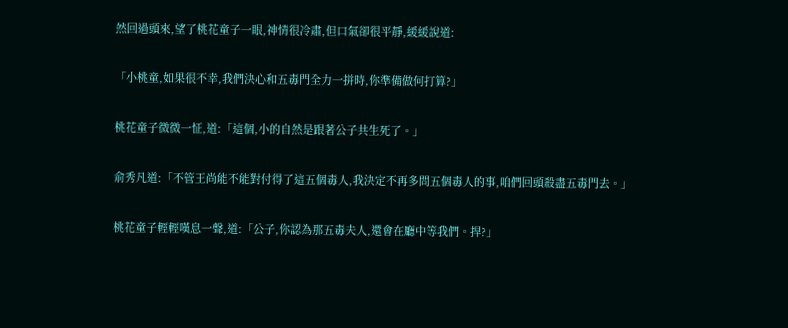然回過頭來,望了桃花童子一眼,神情很冷肅,但口氣卻很平靜,緩緩說道:

「小桃童,如果很不幸,我們決心和五毒門全力一拼時,你準備做何打算?」

桃花童子微微一怔,道:「這個,小的自然是跟著公子共生死了。」

俞秀凡道:「不管王尚能不能對付得了這五個毒人,我決定不再多問五個毒人的事,咱們回頭殺盡五毒門去。」

桃花童子輕輕嘆息一聲,道:「公子,你認為那五毒夫人,還會在廳中等我們。捍?」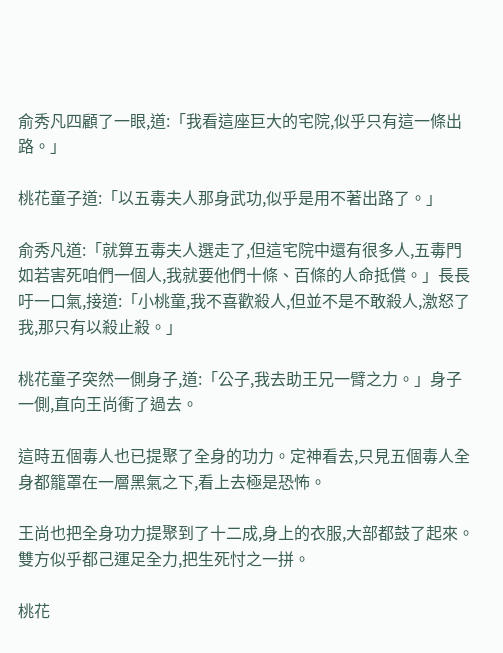俞秀凡四顧了一眼,道:「我看這座巨大的宅院,似乎只有這一條出路。」

桃花童子道:「以五毒夫人那身武功,似乎是用不著出路了。」

俞秀凡道:「就算五毒夫人選走了,但這宅院中還有很多人,五毒門如若害死咱們一個人,我就要他們十條、百條的人命抵償。」長長吁一口氣,接道:「小桃童,我不喜歡殺人,但並不是不敢殺人,激怒了我,那只有以殺止殺。」

桃花童子突然一側身子,道:「公子,我去助王兄一臂之力。」身子一側,直向王尚衝了過去。

這時五個毒人也已提聚了全身的功力。定神看去,只見五個毒人全身都籠罩在一層黑氣之下,看上去極是恐怖。

王尚也把全身功力提聚到了十二成,身上的衣服,大部都鼓了起來。雙方似乎都己運足全力,把生死忖之一拼。

桃花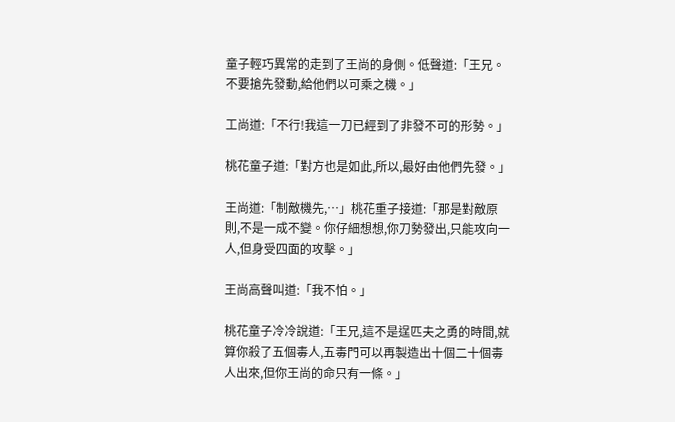童子輕巧異常的走到了王尚的身側。低聲道:「王兄。不要搶先發動,給他們以可乘之機。」

工尚道:「不行!我這一刀已經到了非發不可的形勢。」

桃花童子道:「對方也是如此,所以,最好由他們先發。」

王尚道:「制敵機先,…」桃花重子接道:「那是對敵原則,不是一成不變。你仔細想想,你刀勢發出,只能攻向一人,但身受四面的攻擊。」

王尚高聲叫道:「我不怕。」

桃花童子冷冷說道:「王兄,這不是逞匹夫之勇的時間,就算你殺了五個毒人,五毒門可以再製造出十個二十個毒人出來,但你王尚的命只有一條。」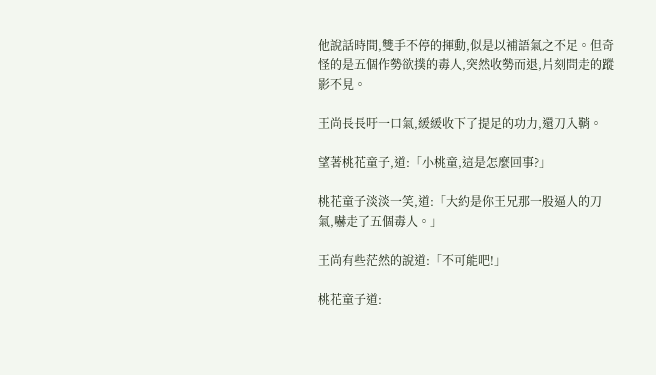他說話時間,雙手不停的揮動,似是以補語氣之不足。但奇怪的是五個作勢欲撲的毒人,突然收勢而退,片刻問走的蹤影不見。

王尚長長吁一口氣,緩緩收下了提足的功力,還刀入鞘。

望著桃花童子,道:「小桃童,這是怎麼回事?」

桃花童子淡淡一笑,道:「大約是你王兄那一股逼人的刀氣,嚇走了五個毒人。」

王尚有些茫然的說道:「不可能吧!」

桃花童子道: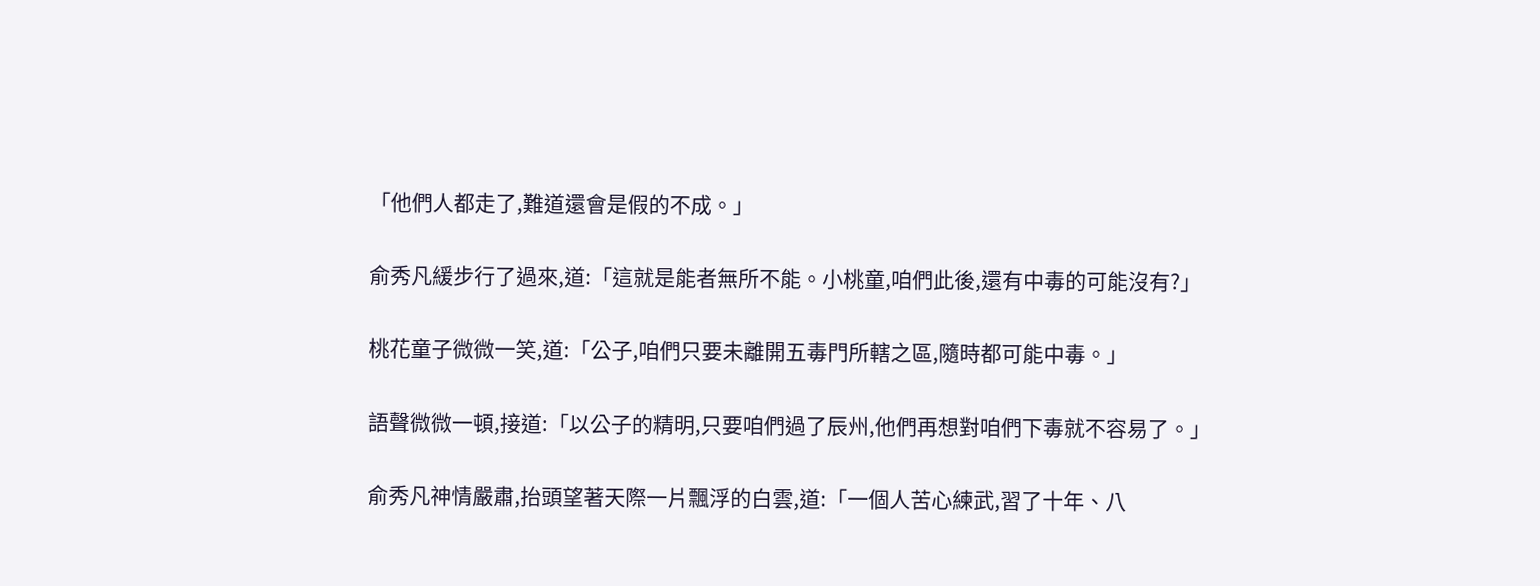「他們人都走了,難道還會是假的不成。」

俞秀凡緩步行了過來,道:「這就是能者無所不能。小桃童,咱們此後,還有中毒的可能沒有?」

桃花童子微微一笑,道:「公子,咱們只要未離開五毒門所轄之區,隨時都可能中毒。」

語聲微微一頓,接道:「以公子的精明,只要咱們過了辰州,他們再想對咱們下毒就不容易了。」

俞秀凡神情嚴肅,抬頭望著天際一片飄浮的白雲,道:「一個人苦心練武,習了十年、八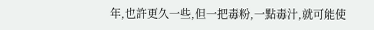年,也許更久一些,但一把毒粉,一點毒汁,就可能使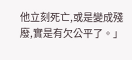他立刻死亡,或是變成殘廢,實是有欠公平了。」